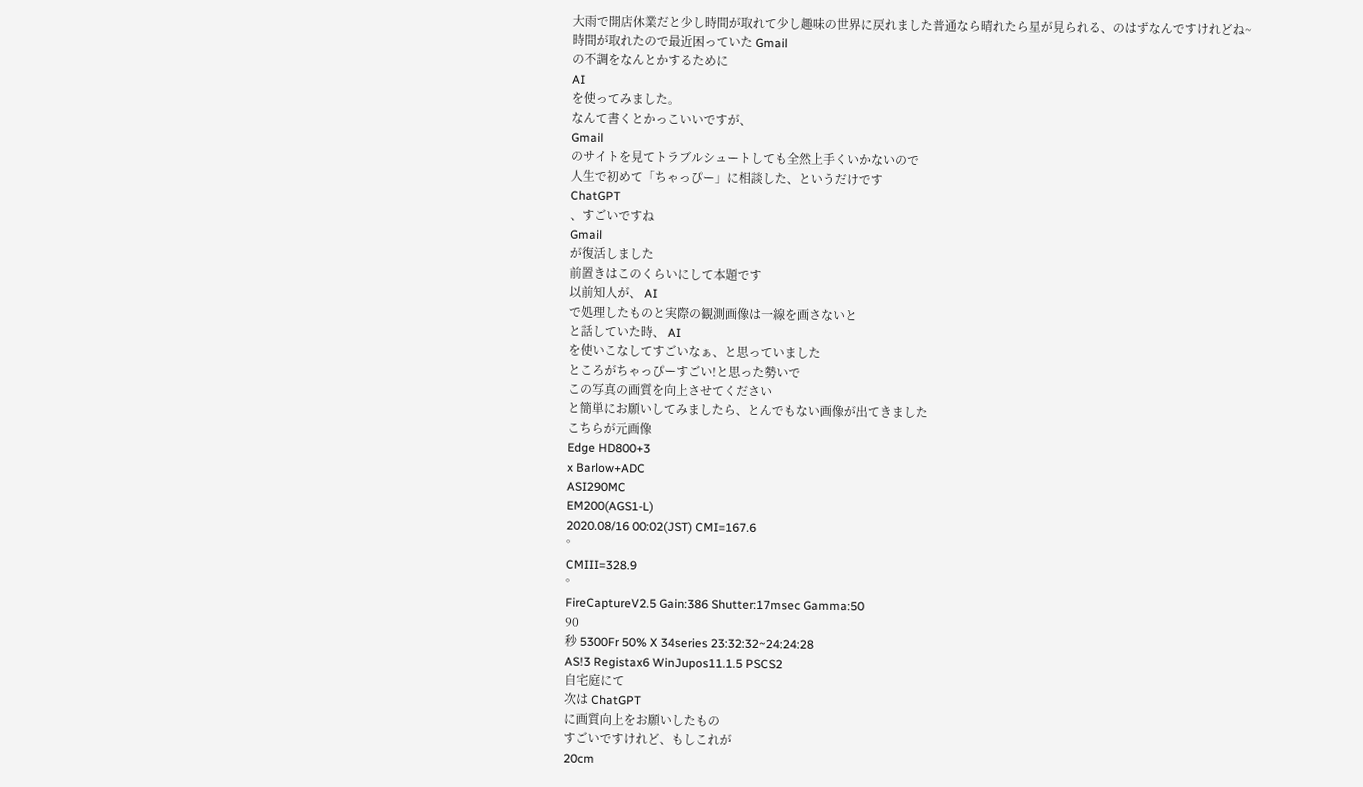大雨で開店休業だと少し時間が取れて少し趣味の世界に戻れました普通なら晴れたら星が見られる、のはずなんですけれどね~
時間が取れたので最近困っていた Gmail
の不調をなんとかするために
AI
を使ってみました。
なんて書くとかっこいいですが、
Gmail
のサイトを見てトラブルシュートしても全然上手くいかないので
人生で初めて「ちゃっぴー」に相談した、というだけです
ChatGPT
、すごいですね
Gmail
が復活しました
前置きはこのくらいにして本題です
以前知人が、 AI
で処理したものと実際の観測画像は一線を画さないと
と話していた時、 AI
を使いこなしてすごいなぁ、と思っていました
ところがちゃっぴーすごい!と思った勢いで
この写真の画質を向上させてください
と簡単にお願いしてみましたら、とんでもない画像が出てきました
こちらが元画像
Edge HD800+3
x Barlow+ADC
ASI290MC
EM200(AGS1-L)
2020.08/16 00:02(JST) CMI=167.6
°
CMIII=328.9
°
FireCaptureV2.5 Gain:386 Shutter:17msec Gamma:50
90
秒 5300Fr 50% X 34series 23:32:32~24:24:28
AS!3 Registax6 WinJupos11.1.5 PSCS2
自宅庭にて
次は ChatGPT
に画質向上をお願いしたもの
すごいですけれど、もしこれが
20cm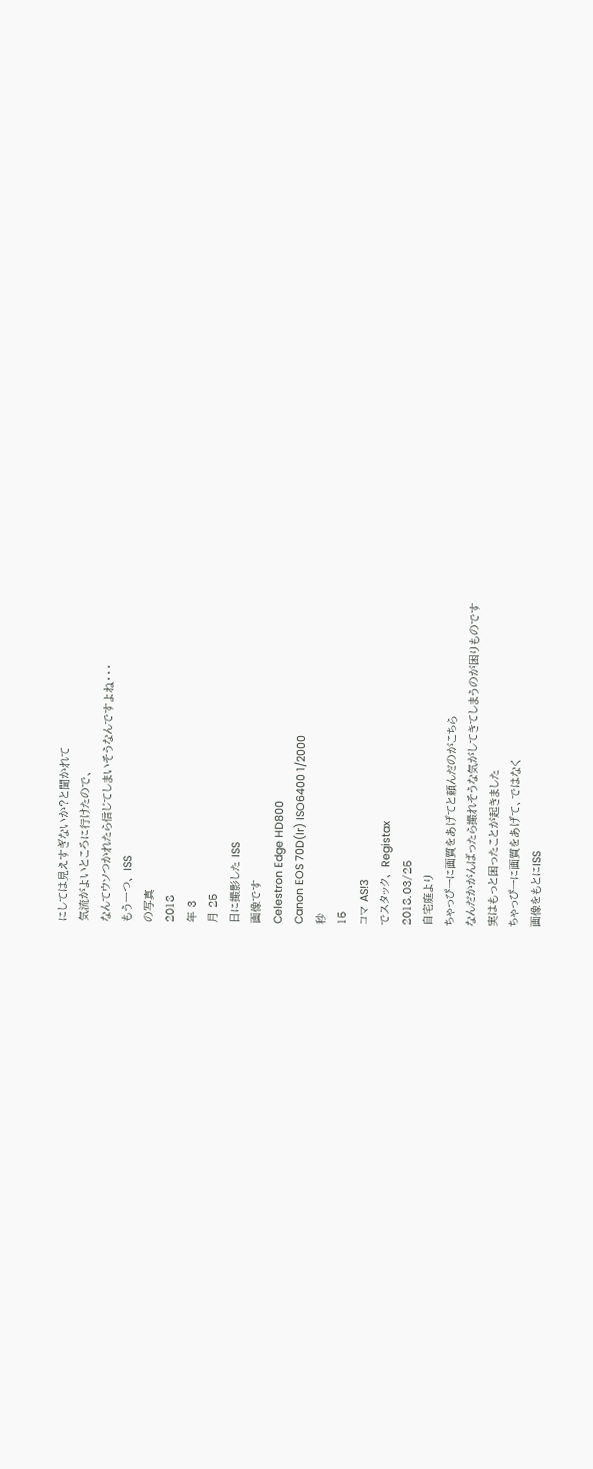にしては見えすぎないか?と聞かれて
気流がよいところに行けたので、
なんてウソつかれたら信じてしまいそうなんですよね・・・
もう一つ、 ISS
の写真
2018
年 3
月 25
日に撮影した ISS
画像です
Celestron Edge HD800
Canon EOS 70D(Ir) ISO6400 1/2000
秒
15
コマ AS!3
でスタック、 Registax
2018.03/25
自宅庭より
ちゃっぴーに画質をあげてと頼んだのがこちら
なんだかがんばったら撮れそうな気がしてきてしまうのが困りものです
実はもっと困ったことが起きました
ちゃっぴーに画質をあげて、ではなく
画像をもとにISS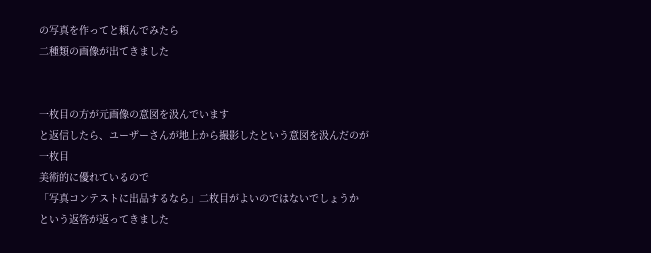の写真を作ってと頼んでみたら
二種類の画像が出てきました


一枚目の方が元画像の意図を汲んでいます
と返信したら、ユーザーさんが地上から撮影したという意図を汲んだのが
一枚目
美術的に優れているので
「写真コンテストに出品するなら」二枚目がよいのではないでしょうか
という返答が返ってきました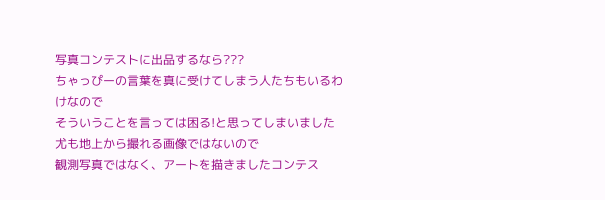写真コンテストに出品するなら???
ちゃっぴーの言葉を真に受けてしまう人たちもいるわけなので
そういうことを言っては困る!と思ってしまいました
尤も地上から撮れる画像ではないので
観測写真ではなく、アートを描きましたコンテス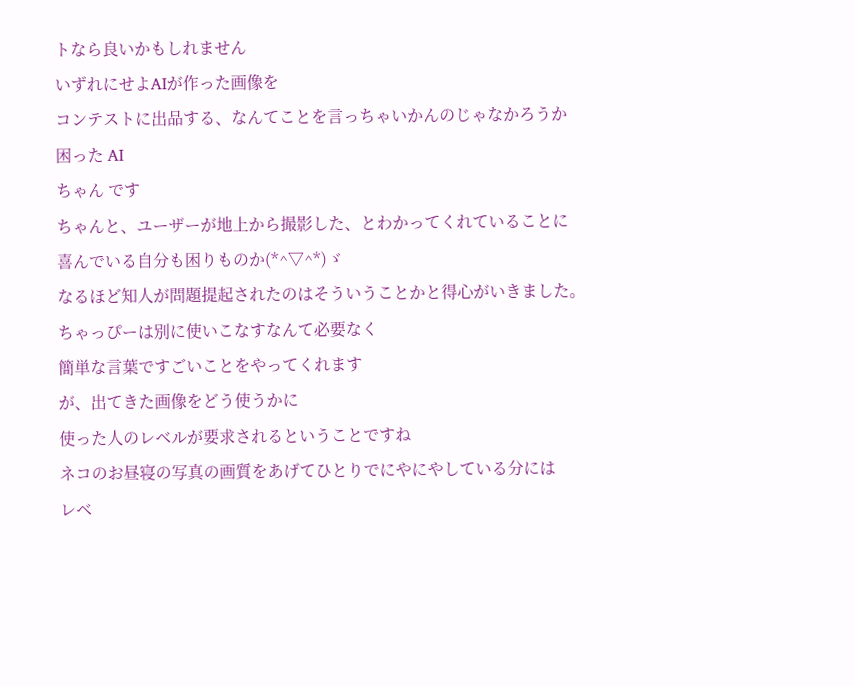トなら良いかもしれません
いずれにせよAIが作った画像を
コンテストに出品する、なんてことを言っちゃいかんのじゃなかろうか
困った AI
ちゃん です
ちゃんと、ユーザーが地上から撮影した、とわかってくれていることに
喜んでいる自分も困りものか(*^▽^*)ゞ
なるほど知人が問題提起されたのはそういうことかと得心がいきました。
ちゃっぴーは別に使いこなすなんて必要なく
簡単な言葉ですごいことをやってくれます
が、出てきた画像をどう使うかに
使った人のレベルが要求されるということですね
ネコのお昼寝の写真の画質をあげてひとりでにやにやしている分には
レベ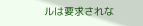ルは要求されな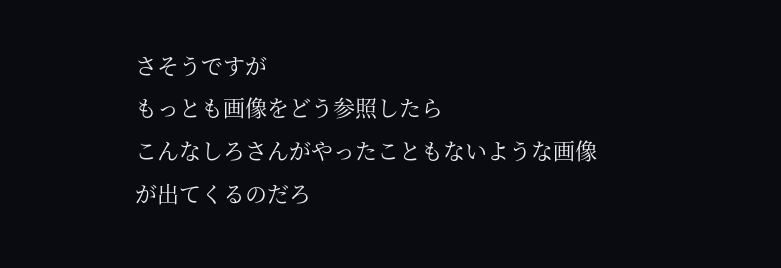さそうですが
もっとも画像をどう参照したら
こんなしろさんがやったこともないような画像が出てくるのだろ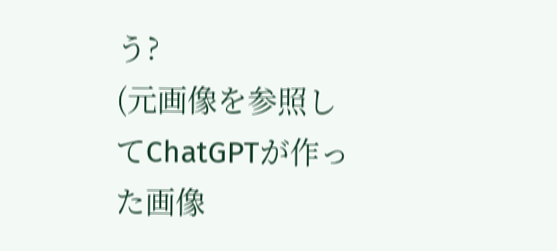う?
(元画像を参照してChatGPTが作った画像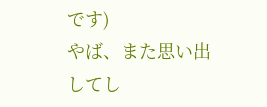です)
やば、また思い出してし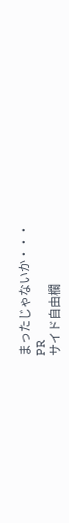まったじゃないか・・・
PR
サイド自由欄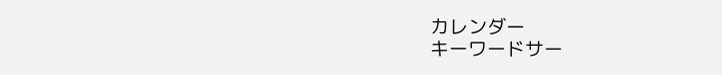カレンダー
キーワードサー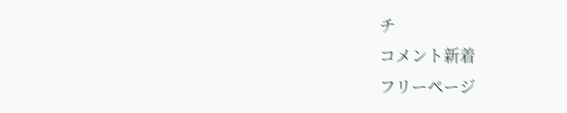チ
コメント新着
フリーページ